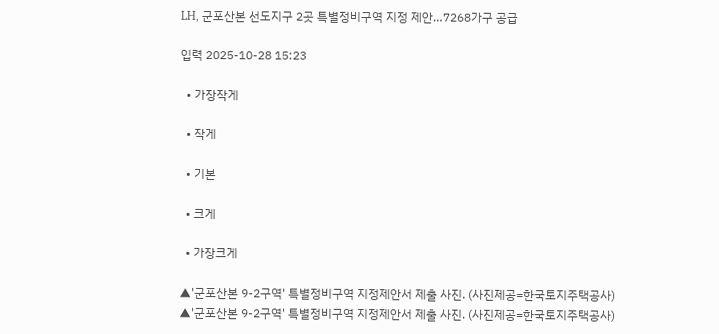LH, 군포산본 선도지구 2곳 특별정비구역 지정 제안…7268가구 공급

입력 2025-10-28 15:23

  • 가장작게

  • 작게

  • 기본

  • 크게

  • 가장크게

▲'군포산본 9-2구역' 특별정비구역 지정제안서 제출 사진. (사진제공=한국토지주택공사)
▲'군포산본 9-2구역' 특별정비구역 지정제안서 제출 사진. (사진제공=한국토지주택공사)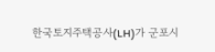한국토지주택공사(LH)가 군포시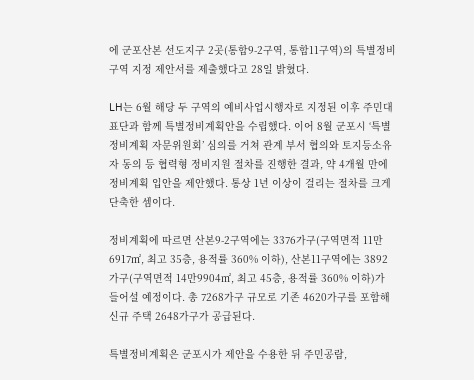에 군포산본 선도지구 2곳(통합9-2구역, 통합11구역)의 특별정비구역 지정 제안서를 제출했다고 28일 밝혔다.

LH는 6월 해당 두 구역의 예비사업시행자로 지정된 이후 주민대표단과 함께 특별정비계획안을 수립했다. 이어 8월 군포시 ‘특별정비계획 자문위원회’ 심의를 거쳐 관계 부서 협의와 토지등소유자 동의 등 협력형 정비지원 절차를 진행한 결과, 약 4개월 만에 정비계획 입안을 제안했다. 통상 1년 이상이 걸리는 절차를 크게 단축한 셈이다.

정비계획에 따르면 산본9-2구역에는 3376가구(구역면적 11만6917㎡, 최고 35층, 용적률 360% 이하), 산본11구역에는 3892가구(구역면적 14만9904㎡, 최고 45층, 용적률 360% 이하)가 들어설 예정이다. 총 7268가구 규모로 기존 4620가구를 포함해 신규 주택 2648가구가 공급된다.

특별정비계획은 군포시가 제안을 수용한 뒤 주민공람,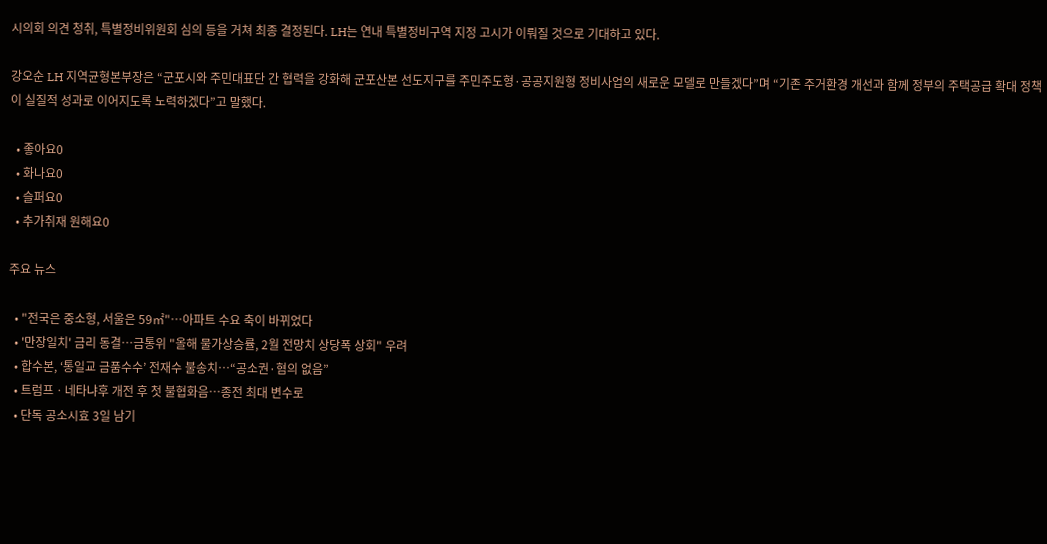시의회 의견 청취, 특별정비위원회 심의 등을 거쳐 최종 결정된다. LH는 연내 특별정비구역 지정 고시가 이뤄질 것으로 기대하고 있다.

강오순 LH 지역균형본부장은 “군포시와 주민대표단 간 협력을 강화해 군포산본 선도지구를 주민주도형·공공지원형 정비사업의 새로운 모델로 만들겠다”며 “기존 주거환경 개선과 함께 정부의 주택공급 확대 정책이 실질적 성과로 이어지도록 노력하겠다”고 말했다.

  • 좋아요0
  • 화나요0
  • 슬퍼요0
  • 추가취재 원해요0

주요 뉴스

  • "전국은 중소형, 서울은 59㎡"⋯아파트 수요 축이 바뀌었다
  • '만장일치' 금리 동결⋯금통위 "올해 물가상승률, 2월 전망치 상당폭 상회" 우려
  • 합수본, ‘통일교 금품수수’ 전재수 불송치…“공소권·혐의 없음”
  • 트럼프ㆍ네타냐후 개전 후 첫 불협화음⋯종전 최대 변수로
  • 단독 공소시효 3일 남기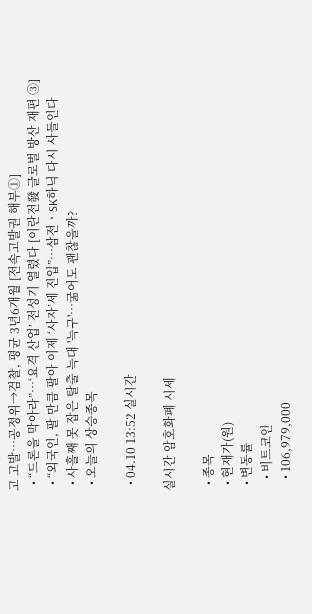고 고발…공정위→검찰, 평균 3년6개월 [전속고발권 해부①]
  • “드론을 막아라”…‘요격 산업’ 전성기 열렸다 [이란전發 글로벌 방산 재편 ③]
  • “외국인, 팔 만큼 팔아 이제 ‘사자’세 진입”⋯삼전ㆍSK하닉 다시 사들인다
  • 사흘째 못 잡은 탈출 늑대 '늑구'…굶어도 괜찮을까?
  • 오늘의 상승종목

  • 04.10 13:52 실시간

실시간 암호화폐 시세

  • 종목
  • 현재가(원)
  • 변동률
    • 비트코인
    • 106,979,000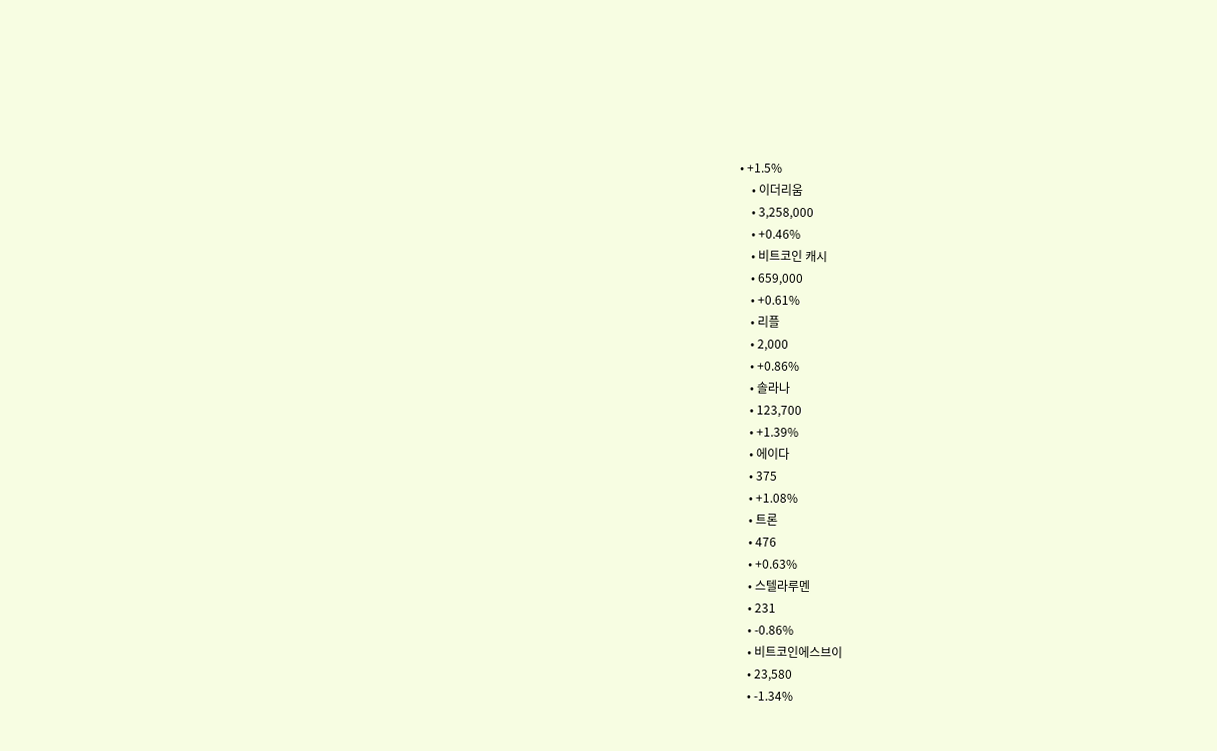• +1.5%
    • 이더리움
    • 3,258,000
    • +0.46%
    • 비트코인 캐시
    • 659,000
    • +0.61%
    • 리플
    • 2,000
    • +0.86%
    • 솔라나
    • 123,700
    • +1.39%
    • 에이다
    • 375
    • +1.08%
    • 트론
    • 476
    • +0.63%
    • 스텔라루멘
    • 231
    • -0.86%
    • 비트코인에스브이
    • 23,580
    • -1.34%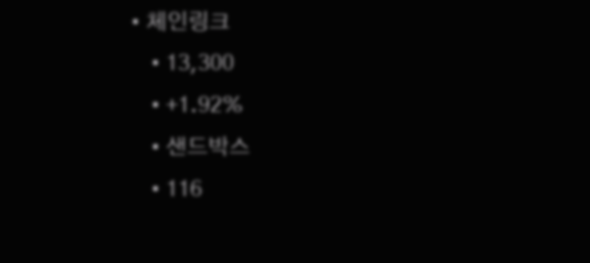• 체인링크
    • 13,300
    • +1.92%
    • 샌드박스
    • 116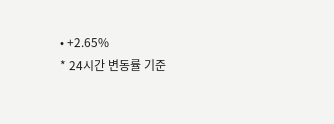• +2.65%
* 24시간 변동률 기준